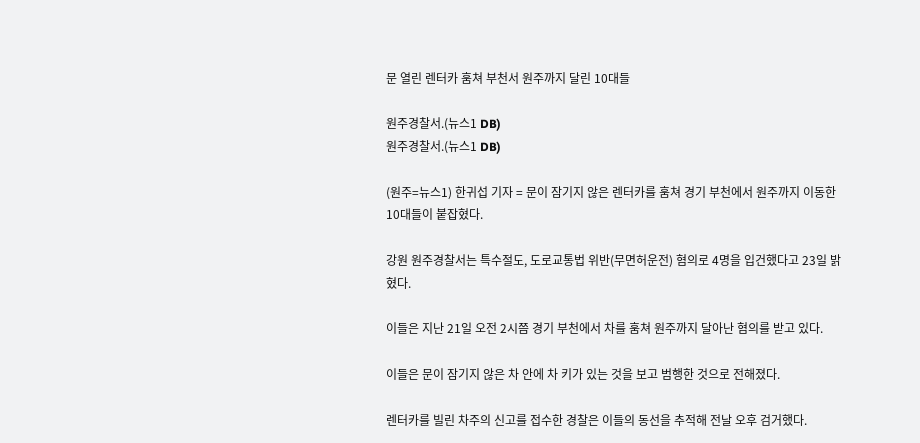문 열린 렌터카 훔쳐 부천서 원주까지 달린 10대들

원주경찰서.(뉴스1 DB)
원주경찰서.(뉴스1 DB)

(원주=뉴스1) 한귀섭 기자 = 문이 잠기지 않은 렌터카를 훔쳐 경기 부천에서 원주까지 이동한 10대들이 붙잡혔다.

강원 원주경찰서는 특수절도, 도로교통법 위반(무면허운전) 혐의로 4명을 입건했다고 23일 밝혔다.

이들은 지난 21일 오전 2시쯤 경기 부천에서 차를 훔쳐 원주까지 달아난 혐의를 받고 있다.

이들은 문이 잠기지 않은 차 안에 차 키가 있는 것을 보고 범행한 것으로 전해졌다.

렌터카를 빌린 차주의 신고를 접수한 경찰은 이들의 동선을 추적해 전날 오후 검거했다.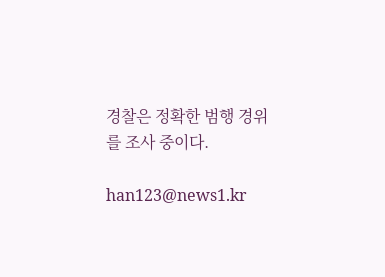경찰은 정확한 범행 경위를 조사 중이다.

han123@news1.kr